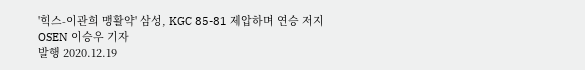'힉스-이관희 맹활약' 삼성, KGC 85-81 제압하며 연승 저지
OSEN 이승우 기자
발행 2020.12.19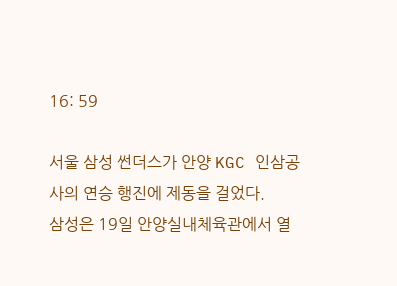16: 59

서울 삼성 썬더스가 안양 KGC 인삼공사의 연승 행진에 제동을 걸었다.
삼성은 19일 안양실내체육관에서 열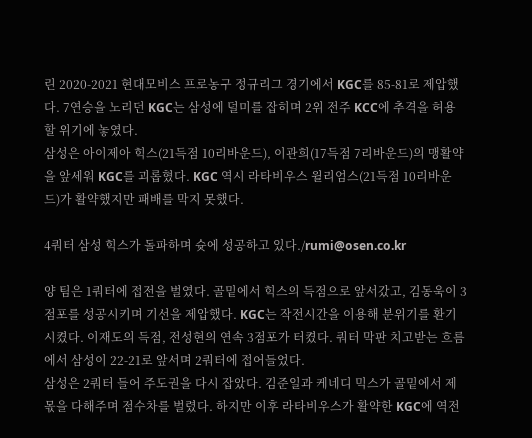린 2020-2021 현대모비스 프로농구 정규리그 경기에서 KGC를 85-81로 제압했다. 7연승을 노리던 KGC는 삼성에 덜미를 잡히며 2위 전주 KCC에 추격을 허용할 위기에 놓였다.
삼성은 아이제아 힉스(21득점 10리바운드), 이관희(17득점 7리바운드)의 맹활약을 앞세워 KGC를 괴롭혔다. KGC 역시 라타비우스 윌리엄스(21득점 10리바운드)가 활약했지만 패배를 막지 못했다.

4쿼터 삼성 힉스가 돌파하며 슛에 성공하고 있다./rumi@osen.co.kr

양 팀은 1쿼터에 접전을 벌였다. 골밑에서 힉스의 득점으로 앞서갔고, 김동욱이 3점포를 성공시키며 기선을 제압했다. KGC는 작전시간을 이용해 분위기를 환기시켰다. 이재도의 득점, 전성현의 연속 3점포가 터켰다. 쿼터 막판 치고받는 흐름에서 삼성이 22-21로 앞서며 2쿼터에 접어들었다.
삼성은 2쿼터 들어 주도권을 다시 잡았다. 김준일과 케네디 믹스가 골밑에서 제몫을 다해주며 점수차를 벌렸다. 하지만 이후 라타비우스가 활약한 KGC에 역전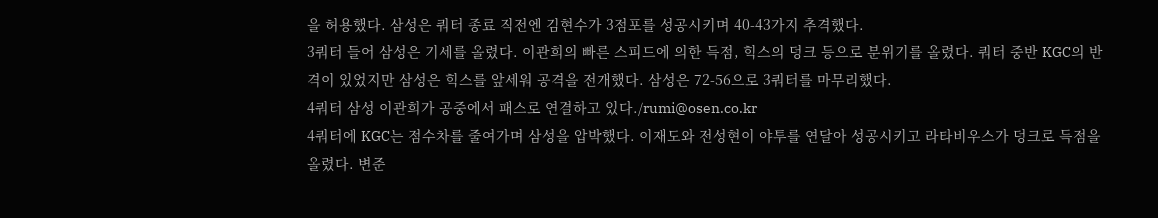을 허용했다. 삼성은 쿼터 종료 직전엔 김현수가 3점포를 성공시키며 40-43가지 추격했다.
3쿼터 들어 삼성은 기세를 올렸다. 이관희의 빠른 스피드에 의한 득점, 힉스의 덩크 등으로 분위기를 올렸다. 쿼터 중반 KGC의 반격이 있었지만 삼성은 힉스를 앞세워 공격을 전개했다. 삼성은 72-56으로 3쿼터를 마무리했다.
4쿼터 삼성 이관희가 공중에서 패스로 연결하고 있다./rumi@osen.co.kr
4쿼터에 KGC는 점수차를 줄여가며 삼성을 압박했다. 이재도와 전성현이 야투를 연달아 성공시키고 라타비우스가 덩크로 득점을 올렸다. 변준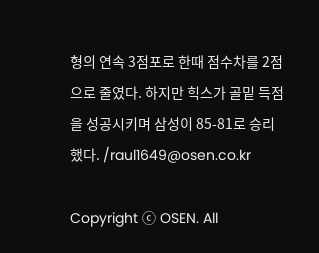형의 연속 3점포로 한때 점수차를 2점으로 줄였다. 하지만 힉스가 골밑 득점을 성공시키며 삼성이 85-81로 승리했다. /raul1649@osen.co.kr

Copyright ⓒ OSEN. All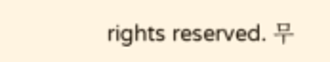rights reserved. 무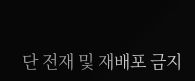단 전재 및 재배포 금지